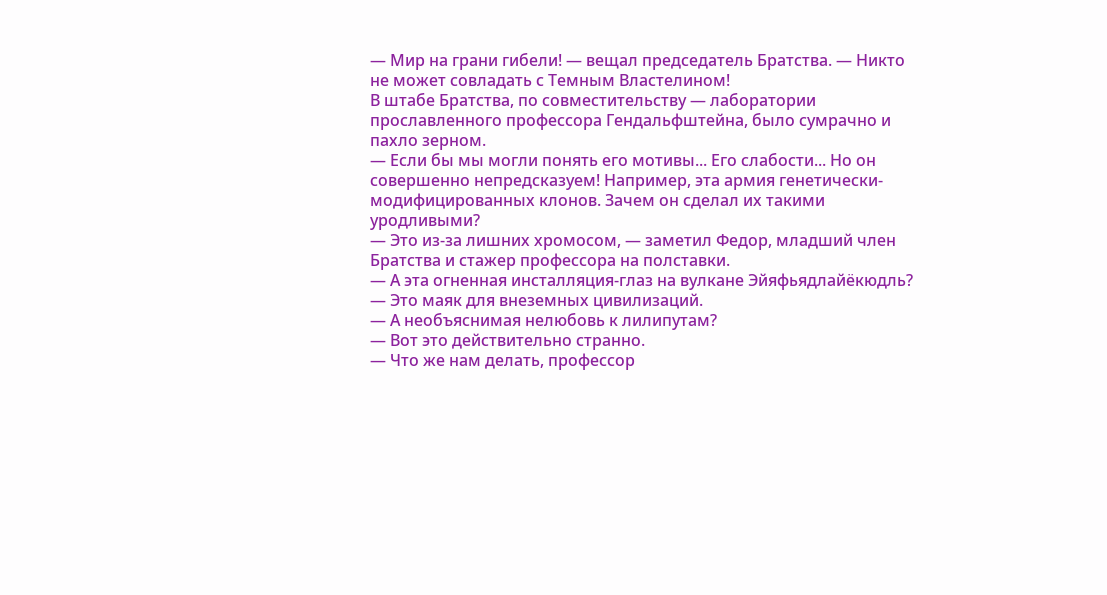— Мир на грани гибели! — вещал председатель Братства. — Никто не может совладать с Темным Властелином!
В штабе Братства, по совместительству — лаборатории прославленного профессора Гендальфштейна, было сумрачно и пахло зерном.
— Если бы мы могли понять его мотивы... Его слабости... Но он совершенно непредсказуем! Например, эта армия генетически-модифицированных клонов. Зачем он сделал их такими уродливыми?
— Это из-за лишних хромосом, — заметил Федор, младший член Братства и стажер профессора на полставки.
— А эта огненная инсталляция-глаз на вулкане Эйяфьядлайёкюдль?
— Это маяк для внеземных цивилизаций.
— А необъяснимая нелюбовь к лилипутам?
— Вот это действительно странно.
— Что же нам делать, профессор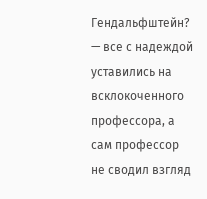Гендальфштейн? — все с надеждой уставились на всклокоченного профессора, а сам профессор не сводил взгляд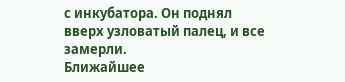с инкубатора. Он поднял вверх узловатый палец, и все замерли.
Ближайшее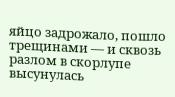яйцо задрожало, пошло трещинами — и сквозь разлом в скорлупе высунулась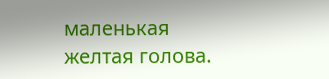маленькая желтая голова.